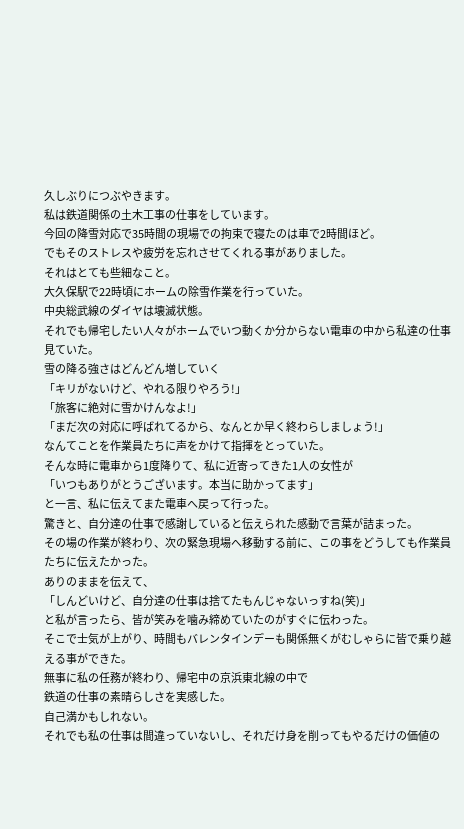久しぶりにつぶやきます。
私は鉄道関係の土木工事の仕事をしています。
今回の降雪対応で35時間の現場での拘束で寝たのは車で2時間ほど。
でもそのストレスや疲労を忘れさせてくれる事がありました。
それはとても些細なこと。
大久保駅で22時頃にホームの除雪作業を行っていた。
中央総武線のダイヤは壊滅状態。
それでも帰宅したい人々がホームでいつ動くか分からない電車の中から私達の仕事見ていた。
雪の降る強さはどんどん増していく
「キリがないけど、やれる限りやろう!」
「旅客に絶対に雪かけんなよ!」
「まだ次の対応に呼ばれてるから、なんとか早く終わらしましょう!」
なんてことを作業員たちに声をかけて指揮をとっていた。
そんな時に電車から1度降りて、私に近寄ってきた1人の女性が
「いつもありがとうございます。本当に助かってます」
と一言、私に伝えてまた電車へ戻って行った。
驚きと、自分達の仕事で感謝していると伝えられた感動で言葉が詰まった。
その場の作業が終わり、次の緊急現場へ移動する前に、この事をどうしても作業員たちに伝えたかった。
ありのままを伝えて、
「しんどいけど、自分達の仕事は捨てたもんじゃないっすね(笑)」
と私が言ったら、皆が笑みを噛み締めていたのがすぐに伝わった。
そこで士気が上がり、時間もバレンタインデーも関係無くがむしゃらに皆で乗り越える事ができた。
無事に私の任務が終わり、帰宅中の京浜東北線の中で
鉄道の仕事の素晴らしさを実感した。
自己満かもしれない。
それでも私の仕事は間違っていないし、それだけ身を削ってもやるだけの価値の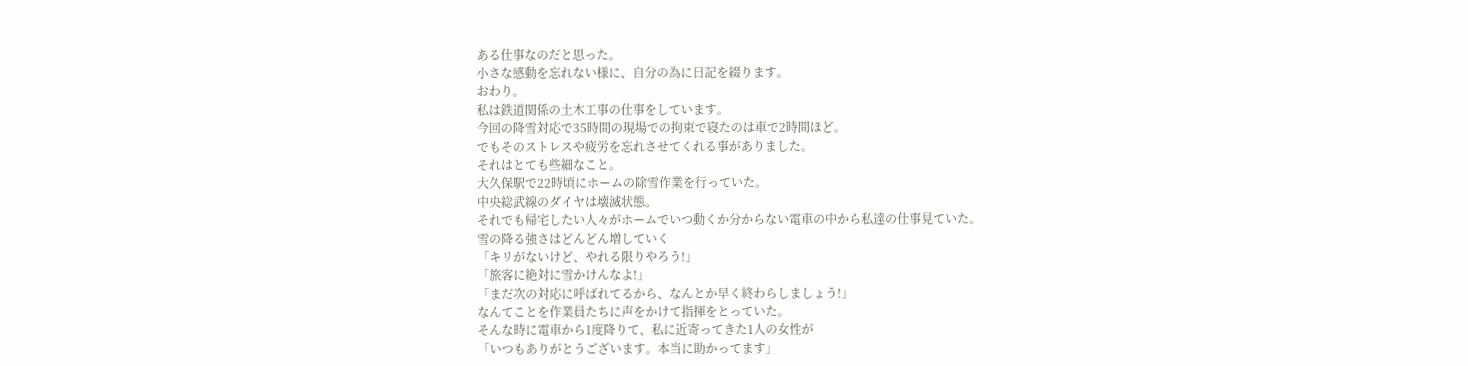ある仕事なのだと思った。
小さな感動を忘れない様に、自分の為に日記を綴ります。
おわり。
私は鉄道関係の土木工事の仕事をしています。
今回の降雪対応で35時間の現場での拘束で寝たのは車で2時間ほど。
でもそのストレスや疲労を忘れさせてくれる事がありました。
それはとても些細なこと。
大久保駅で22時頃にホームの除雪作業を行っていた。
中央総武線のダイヤは壊滅状態。
それでも帰宅したい人々がホームでいつ動くか分からない電車の中から私達の仕事見ていた。
雪の降る強さはどんどん増していく
「キリがないけど、やれる限りやろう!」
「旅客に絶対に雪かけんなよ!」
「まだ次の対応に呼ばれてるから、なんとか早く終わらしましょう!」
なんてことを作業員たちに声をかけて指揮をとっていた。
そんな時に電車から1度降りて、私に近寄ってきた1人の女性が
「いつもありがとうございます。本当に助かってます」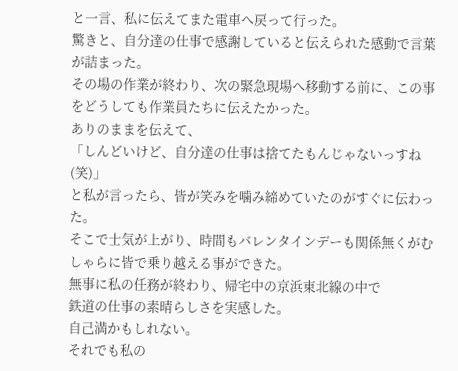と一言、私に伝えてまた電車へ戻って行った。
驚きと、自分達の仕事で感謝していると伝えられた感動で言葉が詰まった。
その場の作業が終わり、次の緊急現場へ移動する前に、この事をどうしても作業員たちに伝えたかった。
ありのままを伝えて、
「しんどいけど、自分達の仕事は捨てたもんじゃないっすね(笑)」
と私が言ったら、皆が笑みを噛み締めていたのがすぐに伝わった。
そこで士気が上がり、時間もバレンタインデーも関係無くがむしゃらに皆で乗り越える事ができた。
無事に私の任務が終わり、帰宅中の京浜東北線の中で
鉄道の仕事の素晴らしさを実感した。
自己満かもしれない。
それでも私の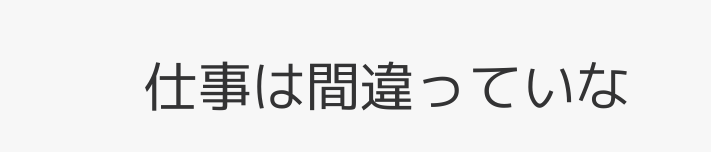仕事は間違っていな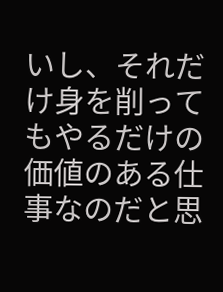いし、それだけ身を削ってもやるだけの価値のある仕事なのだと思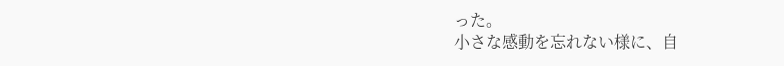った。
小さな感動を忘れない様に、自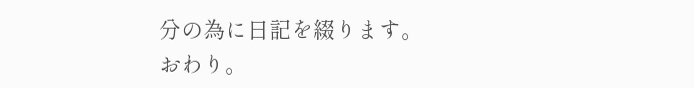分の為に日記を綴ります。
おわり。